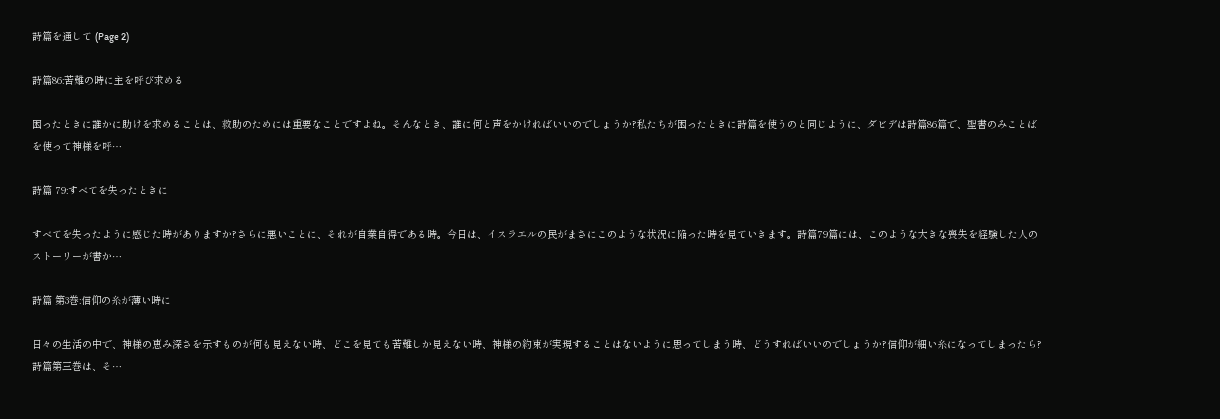詩篇を通して (Page 2)

詩篇86:苦難の時に主を呼び求める

困ったときに誰かに助けを求めることは、救助のためには重要なことですよね。そんなとき、誰に何と声をかければいいのでしょうか?私たちが困ったときに詩篇を使うのと同じように、ダビデは詩篇86篇で、聖書のみことばを使って神様を呼…

詩篇 79:すべてを失ったときに

すべてを失ったように感じた時がありますか?さらに悪いことに、それが自業自得である時。今日は、イスラエルの民がまさにこのような状況に陥った時を見ていきます。詩篇79篇には、このような大きな喪失を経験した人のストーリーが書か…

詩篇 第3巻:信仰の糸が薄い時に

日々の生活の中で、神様の恵み深さを示すものが何も見えない時、どこを見ても苦難しか見えない時、神様の約束が実現することはないように思ってしまう時、どうすればいいのでしょうか?信仰が細い糸になってしまったら?詩篇第三巻は、そ…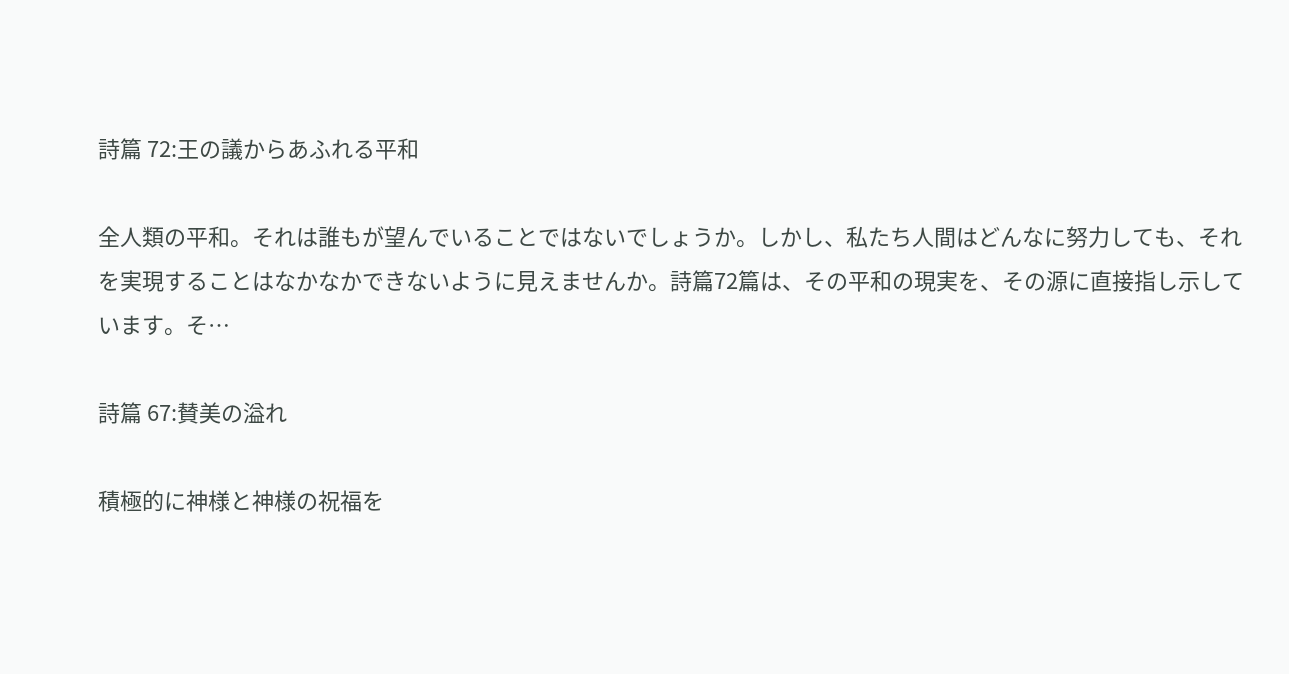詩篇 72:王の議からあふれる平和

全人類の平和。それは誰もが望んでいることではないでしょうか。しかし、私たち人間はどんなに努力しても、それを実現することはなかなかできないように見えませんか。詩篇72篇は、その平和の現実を、その源に直接指し示しています。そ…

詩篇 67:賛美の溢れ

積極的に神様と神様の祝福を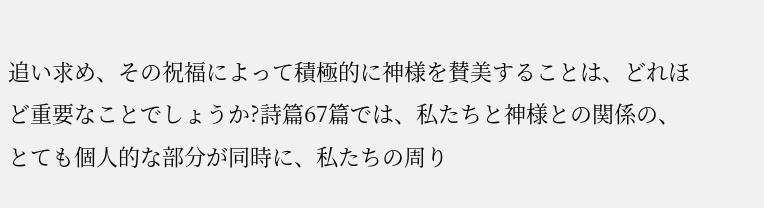追い求め、その祝福によって積極的に神様を賛美することは、どれほど重要なことでしょうか?詩篇67篇では、私たちと神様との関係の、とても個人的な部分が同時に、私たちの周り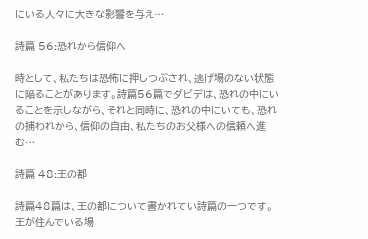にいる人々に大きな影響を与え…

詩篇 56:恐れから信仰へ

時として、私たちは恐怖に押しつぶされ、逃げ場のない状態に陥ることがあります。詩篇56篇でダビデは、恐れの中にいることを示しながら、それと同時に、恐れの中にいても、恐れの捕われから、信仰の自由、私たちのお父様への信頼へ進む…

詩篇 48:王の都

詩篇48篇は、王の都について書かれてい詩篇の一つです。王が住んでいる場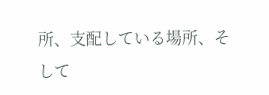所、支配している場所、そして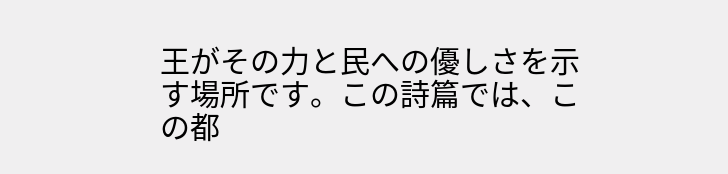王がその力と民への優しさを示す場所です。この詩篇では、この都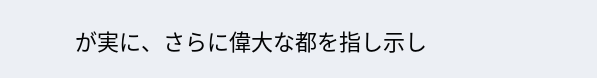が実に、さらに偉大な都を指し示し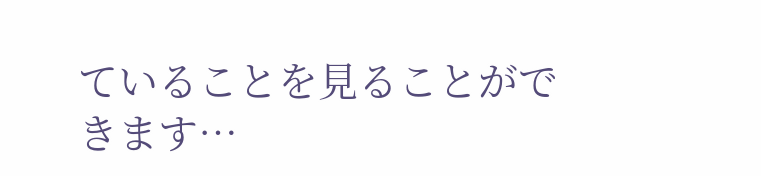ていることを見ることができます…